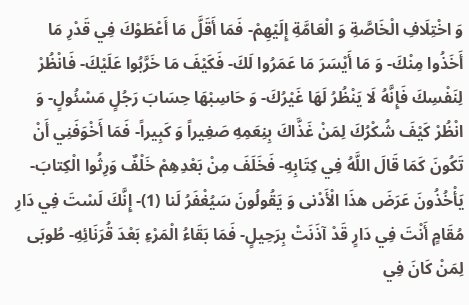وَ اخْتِلَافِ الْخَاصَّةِ وَ الْعَامَّةِ إِلَيْهِمْ- فَمَا أَقَلَّ مَا أَعْطَوْكَ فِي قَدْرِ مَا أَخَذُوا مِنْكَ- وَ مَا أَيْسَرَ مَا عَمَرُوا لَكَ- فَكَيْفَ مَا خَرَّبُوا عَلَيْكَ- فَانْظُرْ لِنَفْسِكَ فَإِنَّهُ لَا يَنْظُرُ لَهَا غَيْرُكَ- وَ حَاسِبْهَا حِسَابَ رَجُلٍ مَسْئُولٍ- وَ انْظُرْ كَيْفَ شُكْرُكَ لِمَنْ غَذَّاكَ بِنِعَمِهِ صَغِيراً وَ كَبِيراً- فَمَا أَخْوَفَنِي أَنْ تَكُونَ كَمَا قَالَ اللَّهُ فِي كِتَابِهِ- فَخَلَفَ مِنْ بَعْدِهِمْ خَلْفٌ وَرِثُوا الْكِتابَ- يَأْخُذُونَ عَرَضَ هذَا الْأَدْنى وَ يَقُولُونَ سَيُغْفَرُ لَنا (1)- إِنَّكَ لَسْتَ فِي دَارِ مُقَامٍ أَنْتَ فِي دَارٍ قَدْ آذَنَتْ بِرَحِيلٍ- فَمَا بَقَاءُ الْمَرْءِ بَعْدَ قُرَنَائِهِ- طُوبَى لِمَنْ كَانَ فِي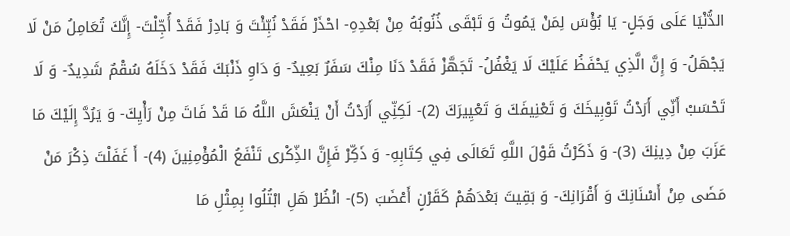الدُّنْيَا عَلَى وَجَلٍ- يَا بُؤْسَ لِمَنْ يَمُوتُ وَ تَبْقَى ذُنُوبُهُ مِنْ بَعْدِهِ- احْذَرْ فَقَدْ نُبِّئْتَ وَ بَادِرْ فَقَدْ أُجِّلْتَ- إِنَّكَ تُعَامِلُ مَنْ لَا يَجْهَلُ- وَ إِنَّ الَّذِي يَحْفَظُ عَلَيْكَ لَا يَغْفُلُ- تَجَهَّزْ فَقَدْ دَنَا مِنْكَ سَفَرٌ بَعِيدٌ- وَ دَاوِ ذَنْبَكَ فَقَدْ دَخَلَهُ سُقْمٌ شَدِيدٌ- وَ لَا تَحْسَبْ أَنِّي أَرَدْتُ تَوْبِيخَكَ وَ تَعْنِيفَكَ وَ تَعْيِيرَكَ (2)- لَكِنِّي أَرَدْتُ أَنْ يَنْعَشَ اللَّهُ مَا قَدْ فَاتَ مِنْ رَأْيِكَ- وَ يَرُدَّ إِلَيْكَ مَا عَزَبَ مِنْ دِينِكَ (3)- وَ ذَكَرْتُ قَوْلَ اللَّهِ تَعَالَى فِي كِتَابِهِ- وَ ذَكِّرْ فَإِنَّ الذِّكْرى تَنْفَعُ الْمُؤْمِنِينَ (4)- أَ غَفَلْتَ ذِكْرَ مَنْ مَضَى مِنْ أَسْنَانِكَ وَ أَقْرَانِكَ- وَ بَقِيتَ بَعْدَهُمْ كَقَرْنٍ أَعْضَبَ (5)- انْظُرْ هَلِ ابْتُلُوا بِمِثْلِ مَا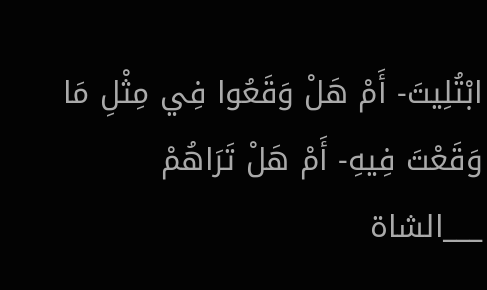ابْتُلِيتَ- أَمْ هَلْ وَقَعُوا فِي مِثْلِ مَا وَقَعْتَ فِيهِ- أَمْ هَلْ تَرَاهُمْ
___الشاة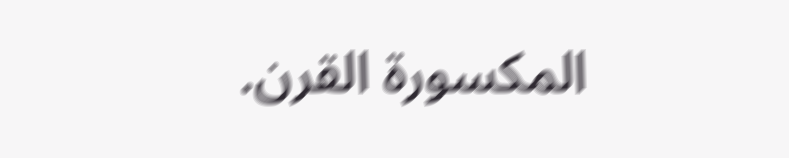المكسورة القرن.